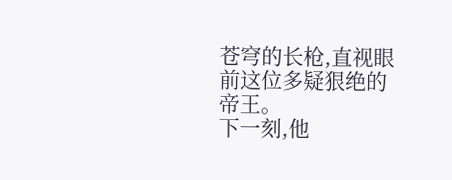苍穹的长枪,直视眼前这位多疑狠绝的帝王。
下一刻,他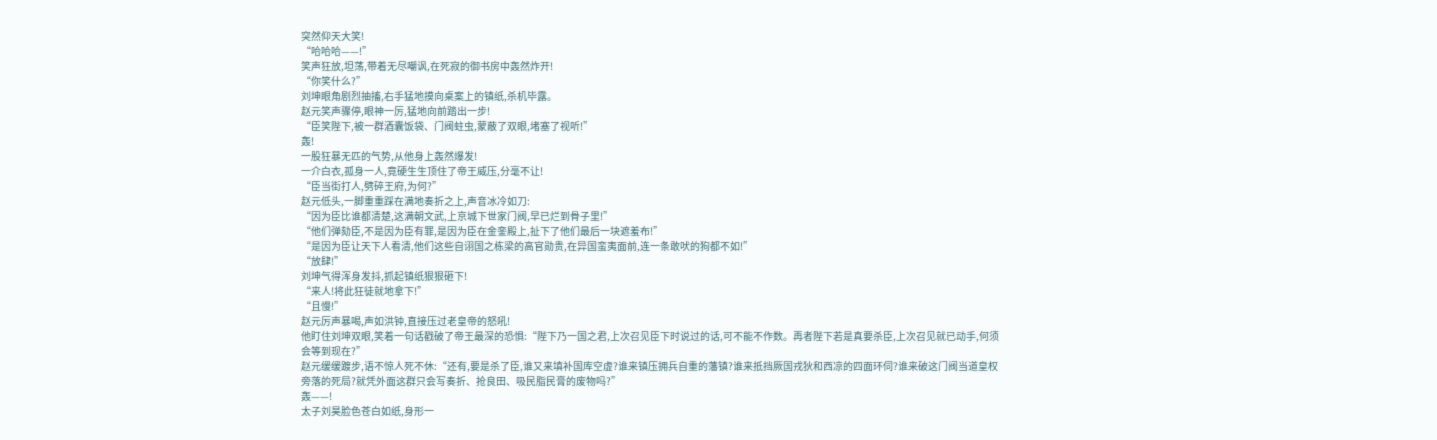突然仰天大笑!
“哈哈哈——!”
笑声狂放,坦荡,带着无尽嘲讽,在死寂的御书房中轰然炸开!
“你笑什么?”
刘坤眼角剧烈抽搐,右手猛地摸向桌案上的镇纸,杀机毕露。
赵元笑声骤停,眼神一厉,猛地向前踏出一步!
“臣笑陛下,被一群酒囊饭袋、门阀蛀虫,蒙蔽了双眼,堵塞了视听!”
轰!
一股狂暴无匹的气势,从他身上轰然爆发!
一介白衣,孤身一人,竟硬生生顶住了帝王威压,分毫不让!
“臣当街打人,劈碎王府,为何?”
赵元低头,一脚重重踩在满地奏折之上,声音冰冷如刀:
“因为臣比谁都清楚,这满朝文武,上京城下世家门阀,早已烂到骨子里!”
“他们弹劾臣,不是因为臣有罪,是因为臣在金銮殿上,扯下了他们最后一块遮羞布!”
“是因为臣让天下人看清,他们这些自诩国之栋梁的高官勋贵,在异国蛮夷面前,连一条敢吠的狗都不如!”
“放肆!”
刘坤气得浑身发抖,抓起镇纸狠狠砸下!
“来人!将此狂徒就地拿下!”
“且慢!”
赵元厉声暴喝,声如洪钟,直接压过老皇帝的怒吼!
他盯住刘坤双眼,笑着一句话戳破了帝王最深的恐惧:“陛下乃一国之君,上次召见臣下时说过的话,可不能不作数。再者陛下若是真要杀臣,上次召见就已动手,何须会等到现在?”
赵元缓缓踱步,语不惊人死不休:“还有,要是杀了臣,谁又来填补国库空虚?谁来镇压拥兵自重的藩镇?谁来抵挡厥国戎狄和西凉的四面环伺?谁来破这门阀当道皇权旁落的死局?就凭外面这群只会写奏折、抢良田、吸民脂民膏的废物吗?”
轰——!
太子刘昊脸色苍白如纸,身形一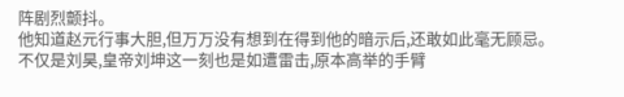阵剧烈颤抖。
他知道赵元行事大胆,但万万没有想到在得到他的暗示后,还敢如此毫无顾忌。
不仅是刘昊,皇帝刘坤这一刻也是如遭雷击,原本高举的手臂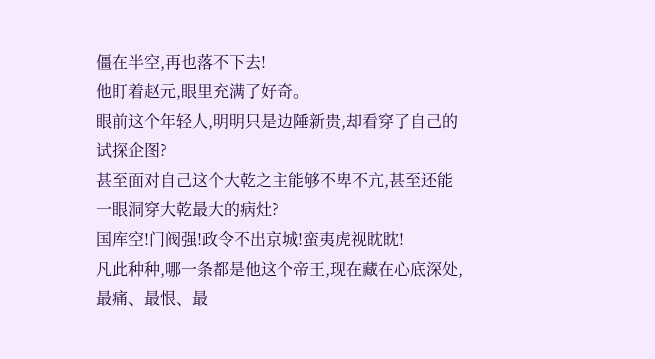僵在半空,再也落不下去!
他盯着赵元,眼里充满了好奇。
眼前这个年轻人,明明只是边陲新贵,却看穿了自己的试探企图?
甚至面对自己这个大乾之主能够不卑不亢,甚至还能一眼洞穿大乾最大的病灶?
国库空!门阀强!政令不出京城!蛮夷虎视眈眈!
凡此种种,哪一条都是他这个帝王,现在藏在心底深处,最痛、最恨、最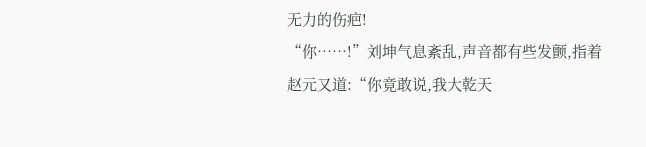无力的伤疤!
“你……!”刘坤气息紊乱,声音都有些发颤,指着赵元又道:“你竟敢说,我大乾天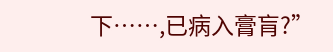下……,已病入膏肓?”